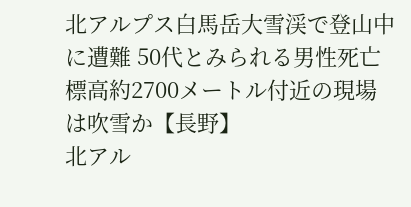北アルプス白馬岳大雪渓で登山中に遭難 50代とみられる男性死亡 標高約2700メートル付近の現場は吹雪か【長野】
北アル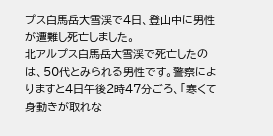プス白馬岳大雪渓で4日、登山中に男性が遭難し死亡しました。
北アルプス白馬岳大雪渓で死亡したのは、50代とみられる男性です。警察によりますと4日午後2時47分ごろ、「寒くて身動きが取れな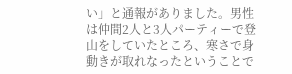い」と通報がありました。男性は仲間2人と3人パーティーで登山をしていたところ、寒さで身動きが取れなったということで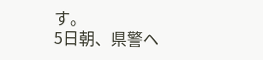す。
5日朝、県警ヘ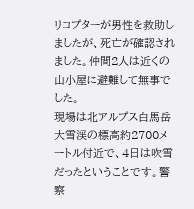リコプターが男性を救助しましたが、死亡が確認されました。仲間2人は近くの山小屋に避難して無事でした。
現場は北アルプス白馬岳大雪渓の標高約2700メートル付近で、4日は吹雪だったということです。警察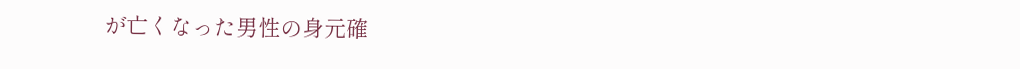が亡くなった男性の身元確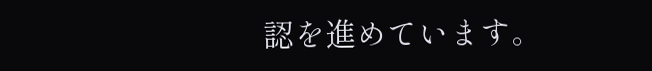認を進めています。